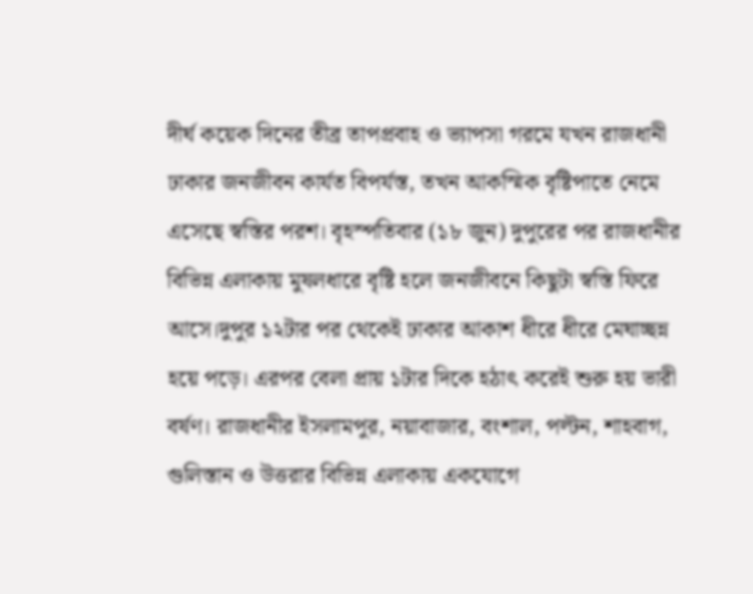দীর্ঘ কয়েক দিনের তীব্র তাপপ্রবাহ ও ভ্যাপসা গরমে যখন রাজধানী ঢাকার জনজীবন কার্যত বিপর্যস্ত, তখন আকস্মিক বৃষ্টিপাতে নেমে এসেছে স্বস্তির পরশ। বৃহস্পতিবার (১৮ জুন) দুপুরের পর রাজধানীর বিভিন্ন এলাকায় মুষলধারে বৃষ্টি হলে জনজীবনে কিছুটা স্বস্তি ফিরে আসে।দুপুর ১২টার পর থেকেই ঢাকার আকাশ ধীরে ধীরে মেঘাচ্ছন্ন হয়ে পড়ে। এরপর বেলা প্রায় ১টার দিকে হঠাৎ করেই শুরু হয় ভারী বর্ষণ। রাজধানীর ইসলামপুর, নয়াবাজার, বংশাল, পল্টন, শাহবাগ, গুলিস্তান ও উত্তরার বিভিন্ন এলাকায় একযোগে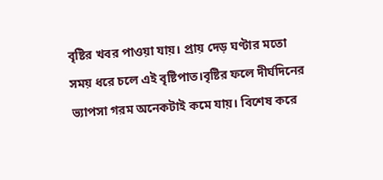বৃষ্টির খবর পাওয়া যায়। প্রায় দেড় ঘণ্টার মতো সময় ধরে চলে এই বৃষ্টিপাত।বৃষ্টির ফলে দীর্ঘদিনের ভ্যাপসা গরম অনেকটাই কমে যায়। বিশেষ করে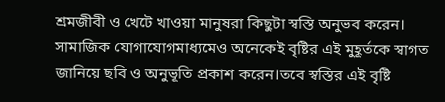শ্রমজীবী ও খেটে খাওয়া মানুষরা কিছুটা স্বস্তি অনুভব করেন। সামাজিক যোগাযোগমাধ্যমেও অনেকেই বৃষ্টির এই মুহূর্তকে স্বাগত জানিয়ে ছবি ও অনুভূতি প্রকাশ করেন।তবে স্বস্তির এই বৃষ্টি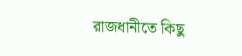রাজধানীতে কিছু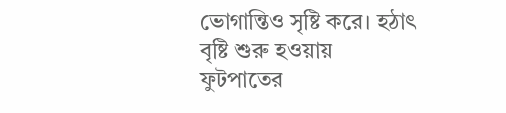ভোগান্তিও সৃষ্টি করে। হঠাৎ বৃষ্টি শুরু হওয়ায় ফুটপাতের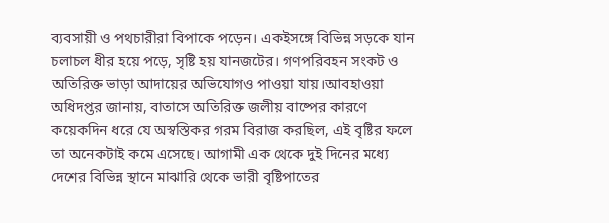ব্যবসায়ী ও পথচারীরা বিপাকে পড়েন। একইসঙ্গে বিভিন্ন সড়কে যান চলাচল ধীর হয়ে পড়ে, সৃষ্টি হয় যানজটের। গণপরিবহন সংকট ও অতিরিক্ত ভাড়া আদায়ের অভিযোগও পাওয়া যায়।আবহাওয়া অধিদপ্তর জানায়, বাতাসে অতিরিক্ত জলীয় বাষ্পের কারণে কয়েকদিন ধরে যে অস্বস্তিকর গরম বিরাজ করছিল, এই বৃষ্টির ফলে তা অনেকটাই কমে এসেছে। আগামী এক থেকে দুই দিনের মধ্যে দেশের বিভিন্ন স্থানে মাঝারি থেকে ভারী বৃষ্টিপাতের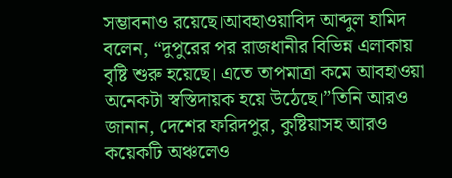সম্ভাবনাও রয়েছে।আবহাওয়াবিদ আব্দুল হামিদ বলেন, “দুপুরের পর রাজধানীর বিভিন্ন এলাকায় বৃষ্টি শুরু হয়েছে। এতে তাপমাত্রা কমে আবহাওয়া অনেকটা স্বস্তিদায়ক হয়ে উঠেছে।”তিনি আরও জানান, দেশের ফরিদপুর, কুষ্টিয়াসহ আরও কয়েকটি অঞ্চলেও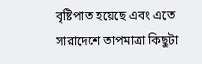বৃষ্টিপাত হয়েছে এবং এতে সারাদেশে তাপমাত্রা কিছুটা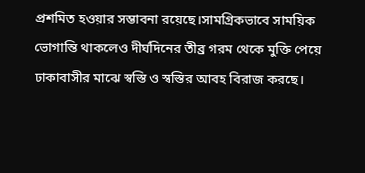প্রশমিত হওয়ার সম্ভাবনা রয়েছে।সামগ্রিকভাবে সাময়িক ভোগান্তি থাকলেও দীর্ঘদিনের তীব্র গরম থেকে মুক্তি পেয়ে ঢাকাবাসীর মাঝে স্বস্তি ও স্বস্তির আবহ বিরাজ করছে।